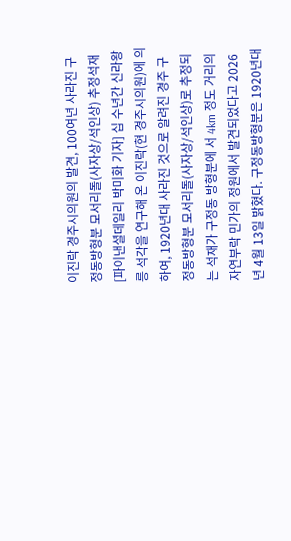이진락 경주시의원의 발견, 100여년 사라진 구정동방형분 모서리돌(사자상/석인상) 추정석재
[파이낸셜데일리 박미화 기자] 십 수년간 신라왕릉 석각을 연구해 온 이진락(현 경주시의원)에 의하여, 1920년대 사라진 것으로 알려진 경주 구정동방형분 모서리돌(사자상/석인상)로 추정되는 석재가 구정동 방형분에 서 4km 정도 거리의 자연부락 민가의 정원에서 발견되었다고 2026년 4월 13일 밝혔다. 구정동방형분은 1920년대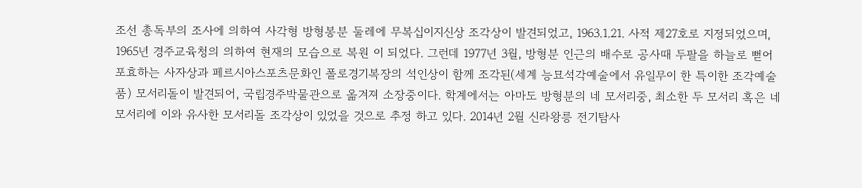조선 총독부의 조사에 의하여 사각형 방형봉분 둘레에 무복십이지신상 조각상이 발견되었고, 1963.1.21. 사적 제27호로 지정되었으며, 1965년 경주교육청의 의하여 현재의 모습으로 복원 이 되었다. 그런데 1977년 3월, 방형분 인근의 배수로 공사때 두팔을 하늘로 뻗어 포효하는 사자상과 페르시아스포츠문화인 폴로경기복장의 석인상이 함께 조각된(세계 능묘석각예술에서 유일무이 한 특이한 조각예술품) 모서리돌이 발견되어, 국립경주박물관으로 옮겨져 소장중이다. 학계에서는 아마도 방형분의 네 모서리중, 최소한 두 모서리 혹은 네 모서리에 이와 유사한 모서리돌 조각상이 있었을 것으로 추정 하고 있다. 2014년 2월 신라왕릉 전기탐사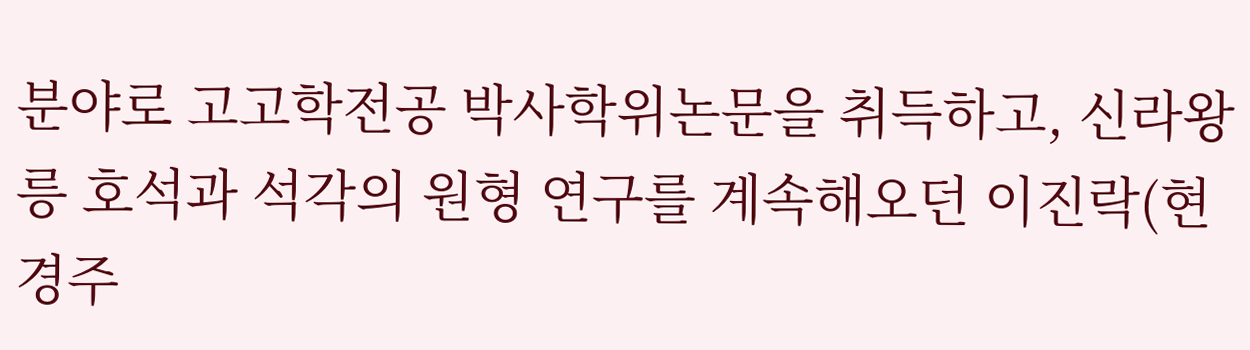분야로 고고학전공 박사학위논문을 취득하고, 신라왕 릉 호석과 석각의 원형 연구를 계속해오던 이진락(현 경주